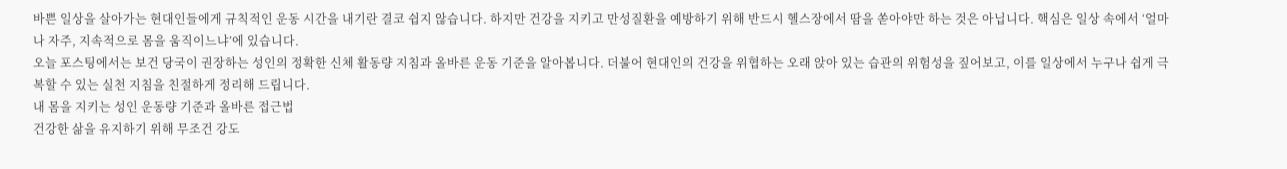바쁜 일상을 살아가는 현대인들에게 규칙적인 운동 시간을 내기란 결코 쉽지 않습니다. 하지만 건강을 지키고 만성질환을 예방하기 위해 반드시 헬스장에서 땀을 쏟아야만 하는 것은 아닙니다. 핵심은 일상 속에서 ‘얼마나 자주, 지속적으로 몸을 움직이느냐’에 있습니다.
오늘 포스팅에서는 보건 당국이 권장하는 성인의 정확한 신체 활동량 지침과 올바른 운동 기준을 알아봅니다. 더불어 현대인의 건강을 위협하는 오래 앉아 있는 습관의 위험성을 짚어보고, 이를 일상에서 누구나 쉽게 극복할 수 있는 실천 지침을 친절하게 정리해 드립니다.
내 몸을 지키는 성인 운동량 기준과 올바른 접근법
건강한 삶을 유지하기 위해 무조건 강도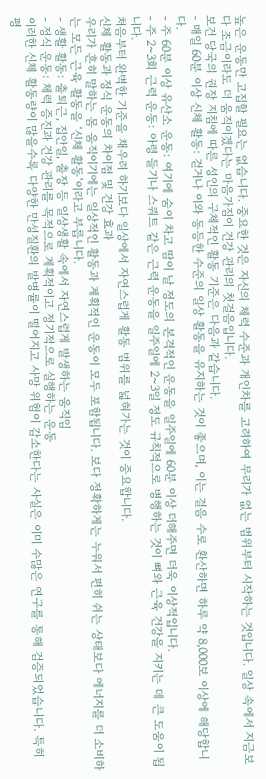높은 운동만 고집할 필요는 없습니다. 중요한 것은 자신의 체력 수준과 개인차를 고려하여 무리가 없는 범위부터 시작하는 것입니다. 일상 속에서 지금보다 조금이라도 더 움직이겠다는 마음가짐이 건강 관리의 첫걸음입니다.
보건 당국의 권장 지침에 따른 성인의 구체적인 활동 기준은 다음과 같습니다.
- 매일 60분 이상 신체 활동: 걷거나 이와 동등한 수준의 일상 활동을 유지하는 것이 좋으며, 이는 걸음 수로 환산하면 하루 약 8,000보 이상에 해당합니다.
- 주 60분 이상 유산소 운동: 여기에 숨이 차고 땀이 날 정도의 본격적인 운동을 일주일에 60분 이상 더해주면 더욱 이상적입니다.
- 주 2~3회 근력 운동: 아령 들기나 스쿼트 같은 근력 운동을 일주일에 2~3일 정도 규칙적으로 병행하는 것이 뼈와 근육 건강을 지키는 데 큰 도움이 됩니다.
처음부터 완벽한 기준을 채우려 하기보다 일상에서 자연스럽게 활동 범위를 넓혀가는 것이 중요합니다.
신체 활동과 정식 운동의 차이점 및 건강 효과
우리가 흔히 말하는 몸 움직이기에는 일상적인 활동과 계획적인 운동이 모두 포함됩니다. 보다 정확하게는 누워서 편히 쉬는 상태보다 에너지를 더 소비하는 모든 근육 활동을 ‘신체 활동’이라고 부릅니다.
- 생활 활동: 출퇴근, 집안일, 출장 등 일상생활 속에서 자연스럽게 발생하는 움직임
- 정식 운동: 체력 증진과 건강 관리를 목적으로 계획적이고 정기적으로 실행하는 운동
이러한 신체 활동량이 많을수록 다양한 만성질환의 발병률이 떨어지고 사망 위험이 감소한다는 사실은 이미 수많은 연구를 통해 검증되었습니다. 특히 평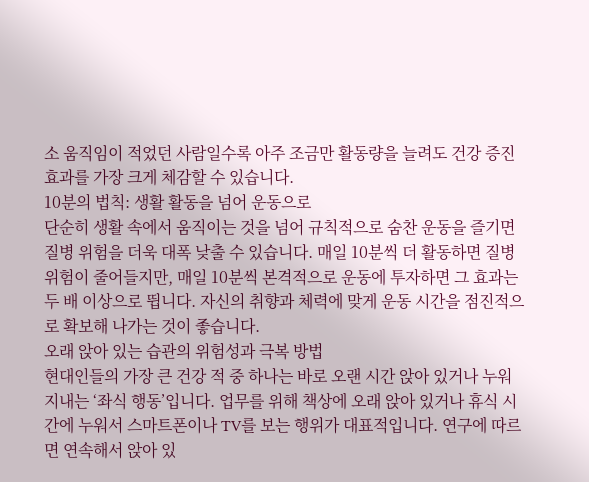소 움직임이 적었던 사람일수록 아주 조금만 활동량을 늘려도 건강 증진 효과를 가장 크게 체감할 수 있습니다.
10분의 법칙: 생활 활동을 넘어 운동으로
단순히 생활 속에서 움직이는 것을 넘어 규칙적으로 숨찬 운동을 즐기면 질병 위험을 더욱 대폭 낮출 수 있습니다. 매일 10분씩 더 활동하면 질병 위험이 줄어들지만, 매일 10분씩 본격적으로 운동에 투자하면 그 효과는 두 배 이상으로 뜁니다. 자신의 취향과 체력에 맞게 운동 시간을 점진적으로 확보해 나가는 것이 좋습니다.
오래 앉아 있는 습관의 위험성과 극복 방법
현대인들의 가장 큰 건강 적 중 하나는 바로 오랜 시간 앉아 있거나 누워 지내는 ‘좌식 행동’입니다. 업무를 위해 책상에 오래 앉아 있거나 휴식 시간에 누워서 스마트폰이나 TV를 보는 행위가 대표적입니다. 연구에 따르면 연속해서 앉아 있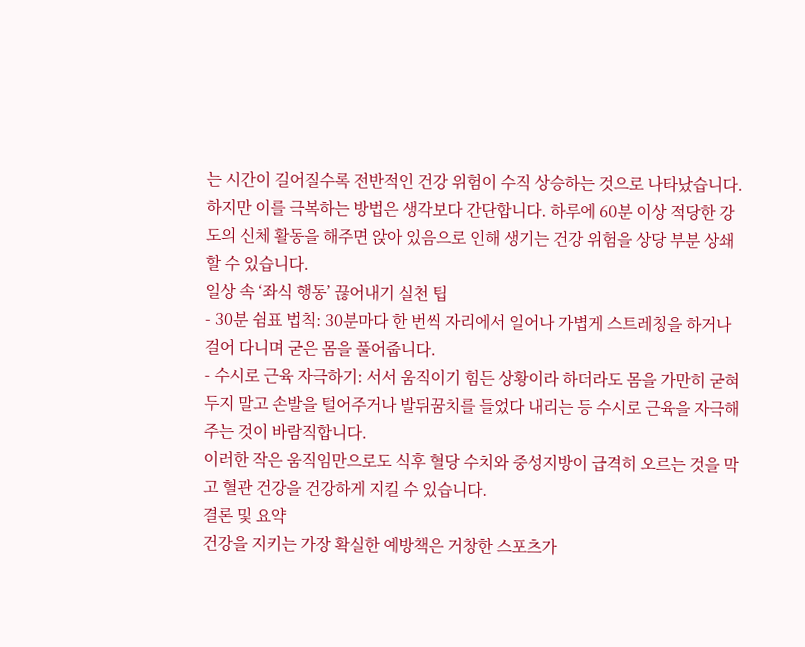는 시간이 길어질수록 전반적인 건강 위험이 수직 상승하는 것으로 나타났습니다.
하지만 이를 극복하는 방법은 생각보다 간단합니다. 하루에 60분 이상 적당한 강도의 신체 활동을 해주면 앉아 있음으로 인해 생기는 건강 위험을 상당 부분 상쇄할 수 있습니다.
일상 속 ‘좌식 행동’ 끊어내기 실천 팁
- 30분 쉼표 법칙: 30분마다 한 번씩 자리에서 일어나 가볍게 스트레칭을 하거나 걸어 다니며 굳은 몸을 풀어줍니다.
- 수시로 근육 자극하기: 서서 움직이기 힘든 상황이라 하더라도 몸을 가만히 굳혀두지 말고 손발을 털어주거나 발뒤꿈치를 들었다 내리는 등 수시로 근육을 자극해 주는 것이 바람직합니다.
이러한 작은 움직임만으로도 식후 혈당 수치와 중성지방이 급격히 오르는 것을 막고 혈관 건강을 건강하게 지킬 수 있습니다.
결론 및 요약
건강을 지키는 가장 확실한 예방책은 거창한 스포츠가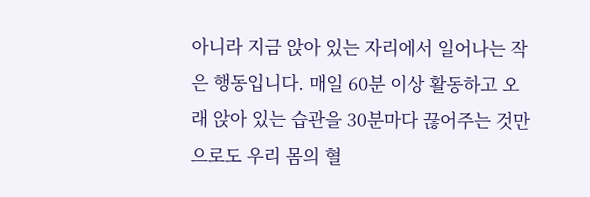아니라 지금 앉아 있는 자리에서 일어나는 작은 행동입니다. 매일 60분 이상 활동하고 오래 앉아 있는 습관을 30분마다 끊어주는 것만으로도 우리 몸의 혈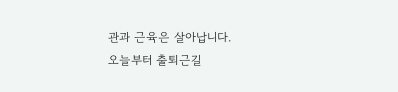관과 근육은 살아납니다.
오늘부터 출퇴근길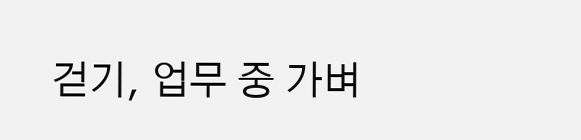걷기, 업무 중 가벼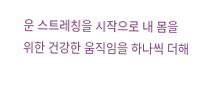운 스트레칭을 시작으로 내 몸을 위한 건강한 움직임을 하나씩 더해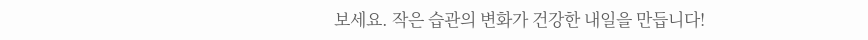보세요. 작은 습관의 변화가 건강한 내일을 만듭니다!